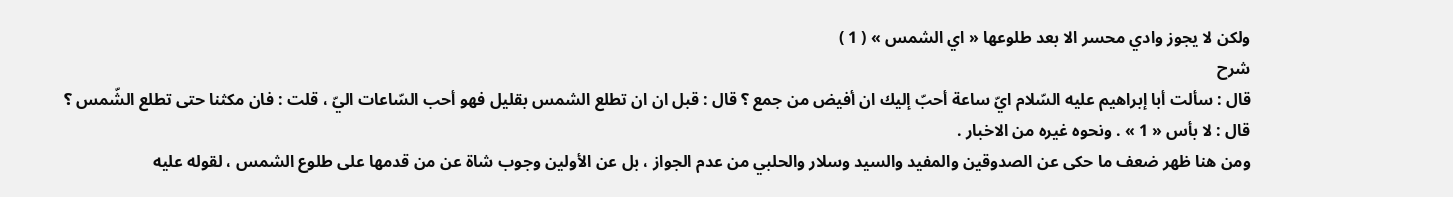ولكن لا يجوز وادي محسر الا بعد طلوعها « اي الشمس » ( 1 )
شرح
قال : سألت أبا إبراهيم عليه السّلام ايّ ساعة أحبّ إليك ان أفيض من جمع ؟ قال : قبل ان ان تطلع الشمس بقليل فهو أحب السّاعات اليّ ، قلت : فان مكثنا حتى تطلع الشّمس ؟
قال : لا بأس « 1 » . ونحوه غيره من الاخبار .
ومن هنا ظهر ضعف ما حكى عن الصدوقين والمفيد والسيد وسلار والحلبي من عدم الجواز ، بل عن الأولين وجوب شاة عن من قدمها على طلوع الشمس ، لقوله عليه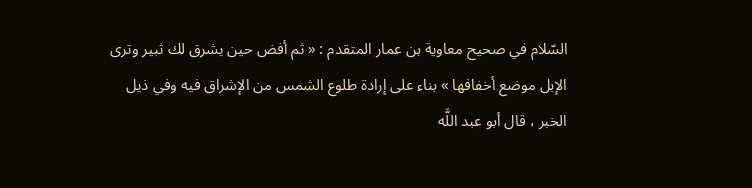السّلام في صحيح معاوية بن عمار المتقدم : « ثم أفض حين يشرق لك ثبير وترى الإبل موضع أخفافها » بناء على إرادة طلوع الشمس من الإشراق فيه وفي ذيل الخبر ، قال أبو عبد اللَّه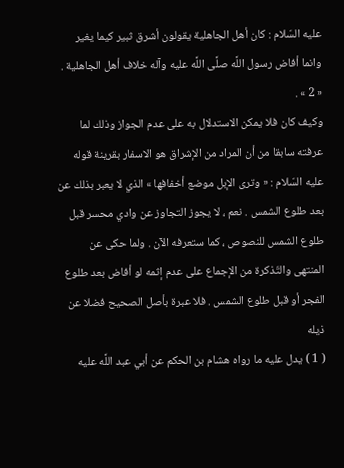عليه السّلام : كان أهل الجاهلية يقولون أشرق ثبير كيما يغير وانما أفاض رسول اللَّه صلَّى اللَّه عليه وآله خلاف أهل الجاهلية . « 2 » .
وكيف كان فلا يمكن الاستدلال به على عدم الجواز وذلك لما عرفته سابقا من أن المراد من الإشراق هو الاسفار بقرينة قوله عليه السّلام : « وترى الإبل موضع أخفافها » الذي لا يعبر بذلك عن بعد طلوع الشمس . نعم ، لا يجوز التجاوز عن وادي محسر قبل طلوع الشمس للنصوص ، كما ستعرفه الآن . ولما حكى عن المنتهى والتّذكرة من الإجماع على عدم إثمه لو أفاض بعد طلوع الفجر أو قبل طلوع الشمس . فلا عبرة بأصل الصحيح فضلا عن ذيله
( 1 ) يدل عليه ما رواه هشام بن الحكم عن أبي عبد اللَّه عليه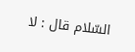السّلام قال : لا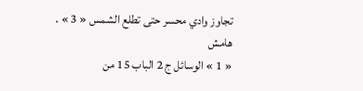تجاوز وادي محسر حتى تطلع الشمس « 3 » .
هامش
« 1 » الوسائل ج 2 الباب 15 من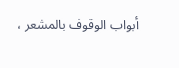أبواب الوقوف بالمشعر ،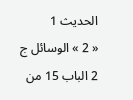الحديث 1
« 2 » الوسائل ج 2 الباب 15 من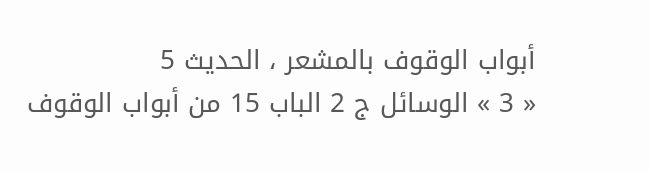أبواب الوقوف بالمشعر ، الحديث 5
« 3 » الوسائل ج 2 الباب 15 من أبواب الوقوف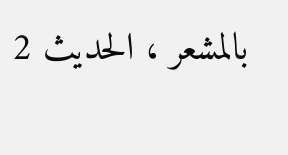بالمشعر ، الحديث 2